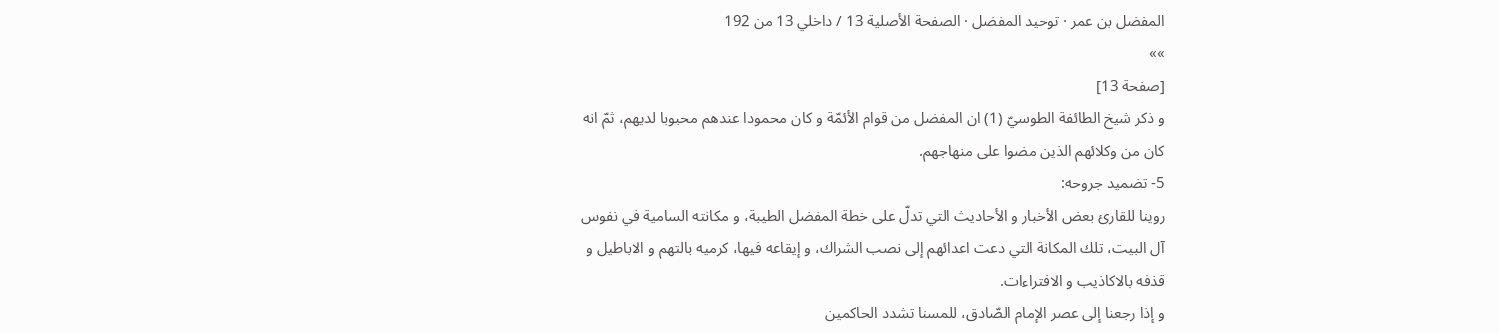المفضل بن عمر · توحيد المفضل · الصفحة الأصلية 13 / داخلي 13 من 192
»»
[صفحة 13]
و ذكر شيخ الطائفة الطوسيّ (1) ان المفضل من قوام الأئمّة و كان محمودا عندهم محبوبا لديهم، ثمّ انه كان من وكلائهم الذين مضوا على منهاجهم.
5- تضميد جروحه:
روينا للقارئ بعض الأخبار و الأحاديث التي تدلّ على خطة المفضل الطيبة، و مكانته السامية في نفوس آل البيت، تلك المكانة التي دعت اعدائهم إلى نصب الشراك، و إيقاعه فيها، كرميه بالتهم و الاباطيل و قذفه بالاكاذيب و الافتراءات.
و إذا رجعنا إلى عصر الإمام الصّادق، للمسنا تشدد الحاكمين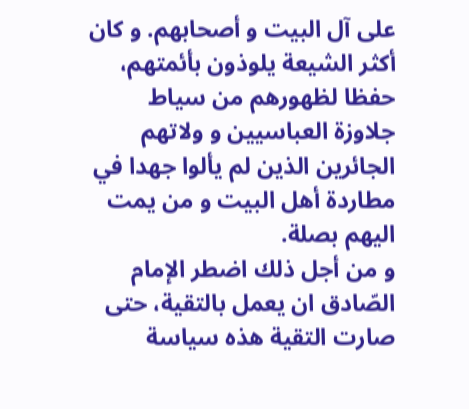على آل البيت و أصحابهم. و كان أكثر الشيعة يلوذون بأئمتهم، حفظا لظهورهم من سياط جلاوزة العباسيين و ولاتهم الجائرين الذين لم يألوا جهدا في مطاردة أهل البيت و من يمت اليهم بصلة.
و من أجل ذلك اضطر الإمام الصّادق ان يعمل بالتقية، حتى صارت التقية هذه سياسة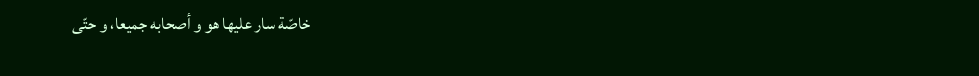خاصّة سار عليها هو و أصحابه جميعا، و حتّى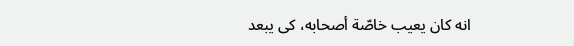انه كان يعيب خاصّة أصحابه، كى يبعد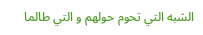الشبه التي تحوم حولهم و التي طالما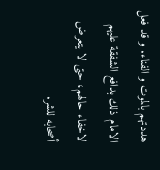هددتهم بالموت و الفناء. و قد فعل الامام ذلك بدافع الشفقة عليهم لاخفاء حالهم، حتى لا يتعرض أصحابه للشر.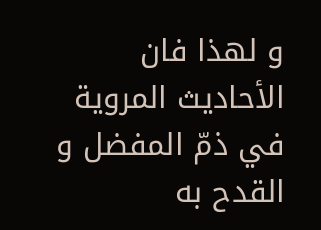و لهذا فان الأحاديث المروية في ذمّ المفضل و القدح به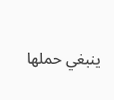ينبغي حملها